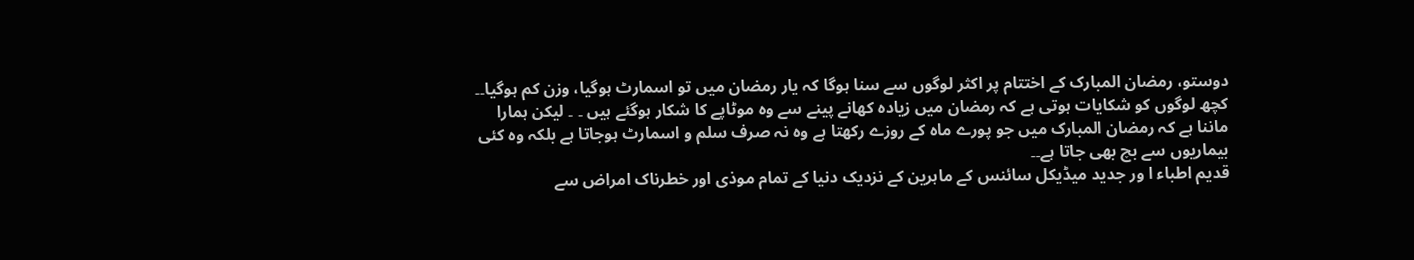دوستو، رمضان المبارک کے اختتام پر اکثر لوگوں سے سنا ہوگا کہ یار رمضان میں تو اسمارٹ ہوگیا، وزن کم ہوگیا۔۔ کچھ لوگوں کو شکایات ہوتی ہے کہ رمضان میں زیادہ کھانے پینے سے وہ موٹاپے کا شکار ہوگئے ہیں ۔ ۔ لیکن ہمارا ماننا ہے کہ رمضان المبارک میں جو پورے ماہ کے روزے رکھتا ہے وہ نہ صرف سلم و اسمارٹ ہوجاتا ہے بلکہ وہ کئی بیماریوں سے بچ بھی جاتا ہے۔۔
قدیم اطباء ا ور جدید میڈیکل سائنس کے ماہرین کے نزدیک دنیا کے تمام موذی اور خطرناک امراض سے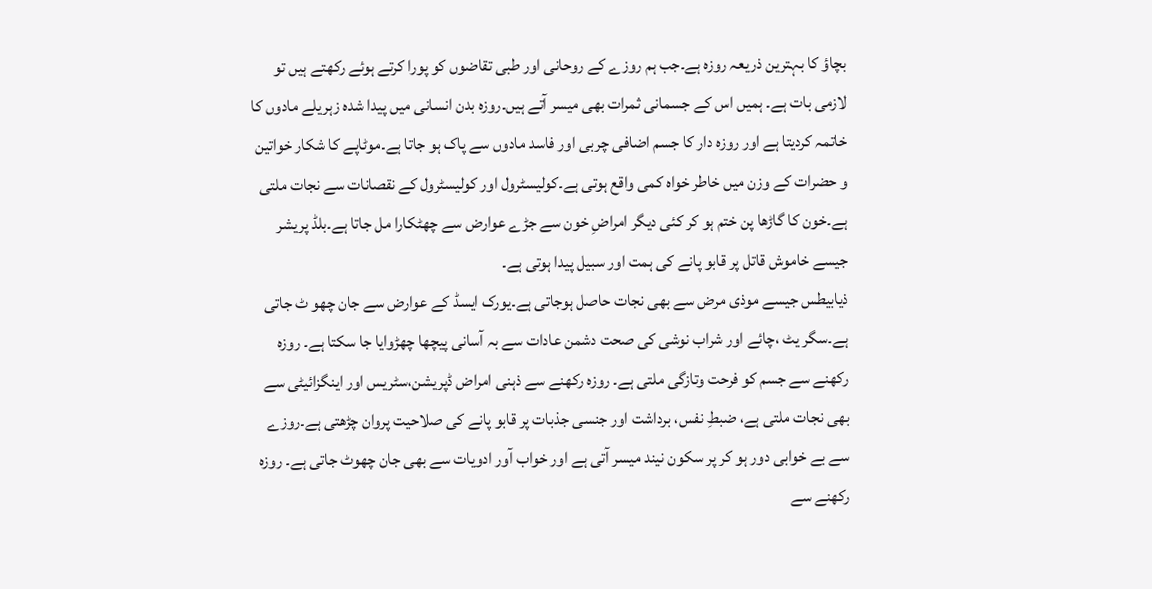بچاؤ کا بہترین ذریعہ روزہ ہے۔جب ہم روزے کے روحانی اور طبی تقاضوں کو پورا کرتے ہوئے رکھتے ہیں تو لازمی بات ہے۔ ہمیں اس کے جسمانی ثمرات بھی میسر آتے ہیں۔روزہ بدن انسانی میں پیدا شدہ زہریلے مادوں کا خاتمہ کردیتا ہے اور روزہ دار کا جسم اضافی چربی اور فاسد مادوں سے پاک ہو جاتا ہے۔موٹاپے کا شکار خواتین و حضرات کے وزن میں خاطر خواہ کمی واقع ہوتی ہے۔کولیسٹرول اور کولیسٹرول کے نقصانات سے نجات ملتی ہے۔خون کا گاڑھا پن ختم ہو کر کئی دیگر امراضِ خون سے جڑے عوارض سے چھٹکارا مل جاتا ہے۔بلڈ پریشر جیسے خاموش قاتل پر قابو پانے کی ہمت اور سبیل پیدا ہوتی ہے۔
ذیابیطس جیسے موذی مرض سے بھی نجات حاصل ہوجاتی ہے۔یورک ایسڈ کے عوارض سے جان چھو ٹ جاتی ہے۔سگر یٹ ،چائے اور شراب نوشی کی صحت دشمن عادات سے بہ آسانی پیچھا چھڑوایا جا سکتا ہے۔ روزہ رکھنے سے جسم کو فرحت وتازگی ملتی ہے۔ روزہ رکھنے سے ذہنی امراض ڈپریشن،سٹریس اور اینگزائیٹی سے بھی نجات ملتی ہے، ضبطِ نفس، برداشت اور جنسی جذبات پر قابو پانے کی صلاحیت پروان چڑھتی ہے۔روزے سے بے خوابی دور ہو کر پر سکون نیند میسر آتی ہے اور خواب آور ادویات سے بھی جان چھوٹ جاتی ہے۔ روزہ رکھنے سے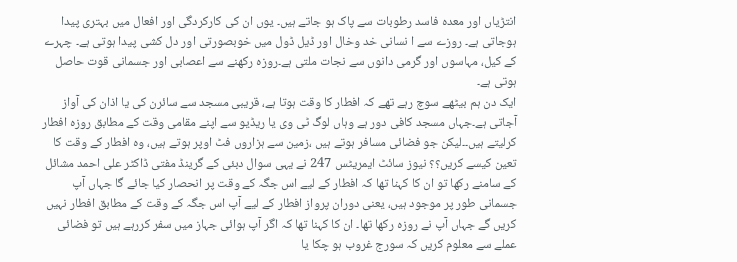انتڑیاں اور معدہ فاسد رطوبات سے پاک ہو جاتے ہیں۔ یوں ان کی کارکردگی اور افعال میں بہتری پیدا ہوجاتی ہے۔ روزے سے ا نسانی خد وخال اور ڈیل ڈول میں خوبصورتی اور دل کشی پیدا ہوتی ہے۔ چہرے کے کیل، مہاسوں اور گرمی دانوں سے نجات ملتی ہے۔روزہ رکھنے سے اعصابی اور جسمانی قوت حاصل ہوتی ہے۔
ایک دن ہم بیٹھے سوچ رہے تھے کہ افطار کا وقت ہوتا ہے، قریبی مسجد سے سائرن کی یا اذان کی آواز آجاتی ہے۔جہاں مسجد کافی دور ہے وہاں لوگ ٹی وی یا ریڈیو سے اپنے مقامی وقت کے مطابق روزہ افطار کرلیتے ہیں۔۔لیکن جو فضائی مسافر ہوتے ہیں ،زمین سے ہزاروں فٹ اوپر ہوتے ہیں، وہ افطار کے وقت کا تعین کیسے کریں؟؟ نیوز سائٹ ایمریٹس 247 نے یہی سوال دبئی کے گرینڈ مفتی ڈاکٹر علی احمد مشائل کے سامنے رکھا تو ان کا کہنا تھا کہ افطار کے لیے اس جگہ کے وقت پر انحصار کیا جائے گا جہاں آپ جسمانی طور پر موجود ہیں، یعنی دوران پرواز افطار کے لیے آپ اس جگہ کے وقت کے مطابق افطار نہیں کریں گے جہاں آپ نے روزہ رکھا تھا۔ ان کا کہنا تھا کہ اگر آپ ہوائی جہاز میں سفر کررہے ہیں تو فضائی عملے سے معلوم کریں کہ سورج غروب ہو چکا یا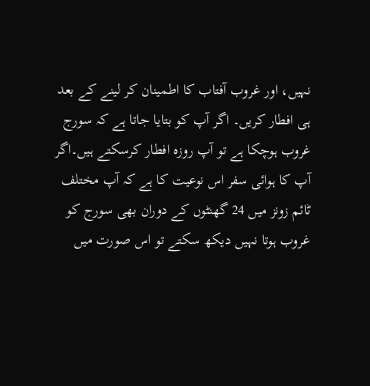نہیں، اور غروب آفتاب کا اطمینان کر لینے کے بعد ہی افطار کریں۔ اگر آپ کو بتایا جاتا ہے کہ سورج غروب ہوچکا ہے تو آپ روزہ افطار کرسکتے ہیں۔اگر آپ کا ہوائی سفر اس نوعیت کا ہے کہ آپ مختلف ٹائم زونز میں 24 گھنٹوں کے دوران بھی سورج کو غروب ہوتا نہیں دیکھ سکتے تو اس صورت میں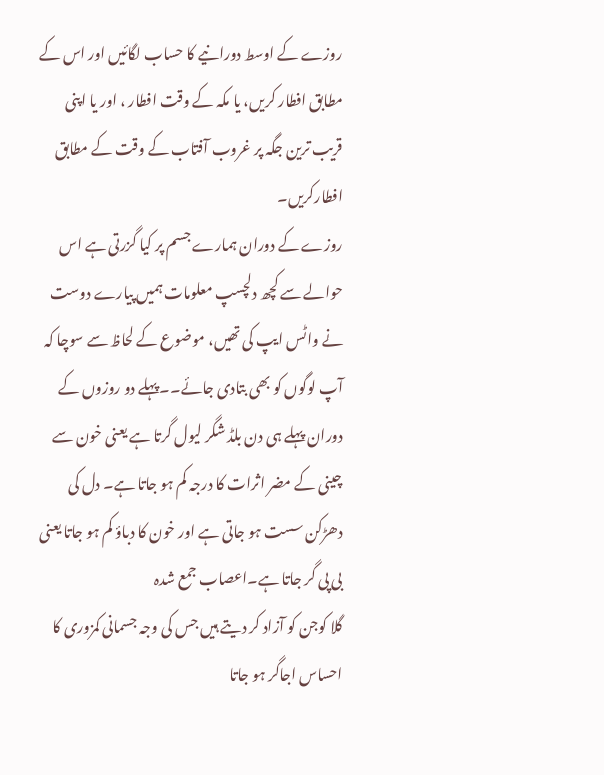روزے کے اوسط دورانیے کا حساب لگائیں اور اس کے مطابق افطار کریں، یا مکہ کے وقت افطار ، اور یا اپنی قریب ترین جگہ پر غروب آفتاب کے وقت کے مطابق افطارکریں۔
روزے کے دوران ہمارے جسم پر کیا گزرتی ہے اس حوالے سے کچھ دلچسپ معلومات ہمیں پیارے دوست نے واٹس ایپ کی تھیں، موضوع کے لحاظ سے سوچا کہ آپ لوگوں کو بھی بتادی جائے۔۔پہلے دو روزوں کے دوران پہلے ہی دن بلڈ شگر لیول گرتا ہے یعنی خون سے چینی کے مضر اثرات کا درجہ کم ہو جاتا ہے۔ دل کی دھڑکن سست ہو جاتی ہے اور خون کا دباؤ کم ہو جاتا یعنی بی پی گر جاتا ہے۔اعصاب جمع شدہ
گلا کوجن کو آزاد کر دیتے ہیں جس کی وجہ جسمانی کمزوری کا احساس اجاگر ہو جاتا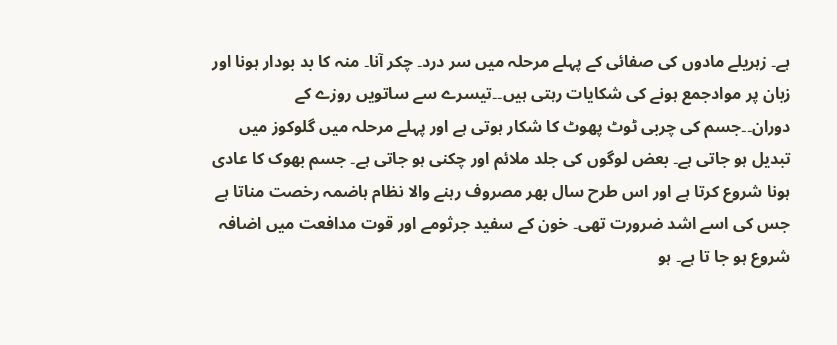ہے۔ زہریلے مادوں کی صفائی کے پہلے مرحلہ میں سر درد۔ چکر آنا۔ منہ کا بد بودار ہونا اور زبان پر موادجمع ہونے کی شکایات رہتی ہیں۔۔تیسرے سے ساتویں روزے کے دوران۔۔جسم کی چربی ٹوٹ پھوٹ کا شکار ہوتی ہے اور پہلے مرحلہ میں گلوکوز میں تبدیل ہو جاتی ہے۔ بعض لوگوں کی جلد ملائم اور چکنی ہو جاتی ہے۔ جسم بھوک کا عادی ہونا شروع کرتا ہے اور اس طرح سال بھر مصروف رہنے والا نظام ہاضمہ رخصت مناتا ہے جس کی اسے اشد ضرورت تھی۔ خون کے سفید جرثومے اور قوت مدافعت میں اضافہ شروع ہو جا تا ہے۔ ہو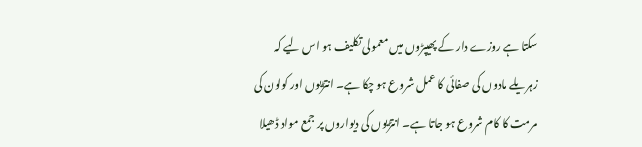سکتا ہے روزے دار کے پھیپڑوں میں معمولی تکلیف ہو اس لیے کہ زہریلے مادوں کی صفائی کا عمل شروع ہو چکا ہے۔ انتڑیوں اور کولون کی مرمت کا کام شروع ہو جاتا ہے۔ انتڑیوں کی دیواروں پر جمع مواد ڈھیلا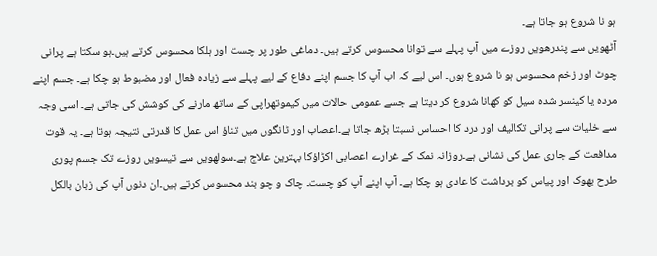ہو نا شروع ہو جاتا ہے۔
آٹھویں سے پندرھویں روزے میں آپ پہلے سے توانا محسوس کرتے ہیں۔ دماغی طور پر چست اور ہلکا محسوس کرتے ہیں۔ہو سکتا ہے پرانی چوٹ اور زخم محسوس ہو نا شروع ہوں۔ اس لیے کہ اب آپ کا جسم اپنے دفاع کے لیے پہلے سے زیادہ فعال اور مضبوط ہو چکا ہے۔ جسم اپنے مردہ یا کینسر شدہ سیل کو کھانا شروع کر دیتا ہے جسے عمومی حالات میں کیموتھراپی کے ساتھ مارنے کی کوشش کی جاتی ہے۔ اسی وجہ سے خلیات سے پرانی تکالیف اور درد کا احساس نسبتا بڑھ جاتا ہے۔اعصاب اور ٹانگوں میں تناؤ اس عمل کا قدرتی نتیجہ ہوتا ہے۔ یہ قوت مدافعت کے جاری عمل کی نشانی ہے۔روزانہ نمک کے غرارے اعصابی اکڑاؤکا بہترین علاج ہے۔سولھویں سے تیسویں روزے تک جسم پوری طرح بھوک اور پیاس کو برداشت کا عادی ہو چکا ہے۔ آپ اپنے آپ کو چست۔ چاک و چو بند محسوس کرتے ہیں۔ان دنوں آپ کی زبان بالکل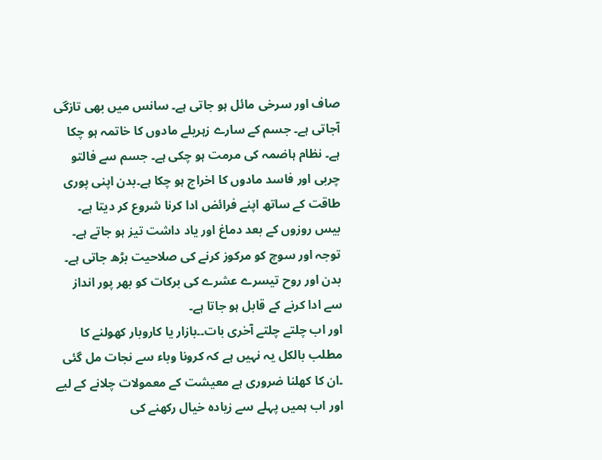صاف اور سرخی مائل ہو جاتی ہے۔ سانس میں بھی تازگی آجاتی ہے۔ جسم کے سارے زہریلے مادوں کا خاتمہ ہو چکا ہے۔ نظام ہاضمہ کی مرمت ہو چکی ہے۔ جسم سے فالتو چربی اور فاسد مادوں کا اخراج ہو چکا ہے۔بدن اپنی پوری طاقت کے ساتھ اپنے فرائض ادا کرنا شروع کر دیتا ہے۔ بیس روزوں کے بعد دماغ اور یاد داشت تیز ہو جاتے ہے۔ توجہ اور سوچ کو مرکوز کرنے کی صلاحیت بڑھ جاتی ہے۔ بدن اور روح تیسرے عشرے کی برکات کو بھر پور انداز سے ادا کرنے کے قابل ہو جاتا ہے۔
اور اب چلتے چلتے آخری بات۔۔بازار یا کاروبار کھولنے کا مطلب بالکل یہ نہیں ہے کہ کرونا وباء سے نجات مل گئی ۔ان کا کھلنا ضروری ہے معیشت کے معمولات چلانے کے لیے اور اب ہمیں پہلے سے زیادہ خیال رکھنے کی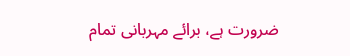ضرورت ہے، برائے مہربانی تمام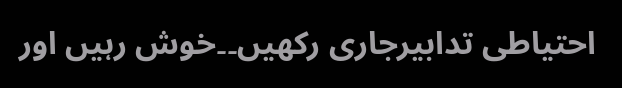احتیاطی تدابیرجاری رکھیں۔۔خوش رہیں اور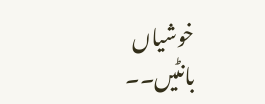خوشیاں بانٹیں۔۔